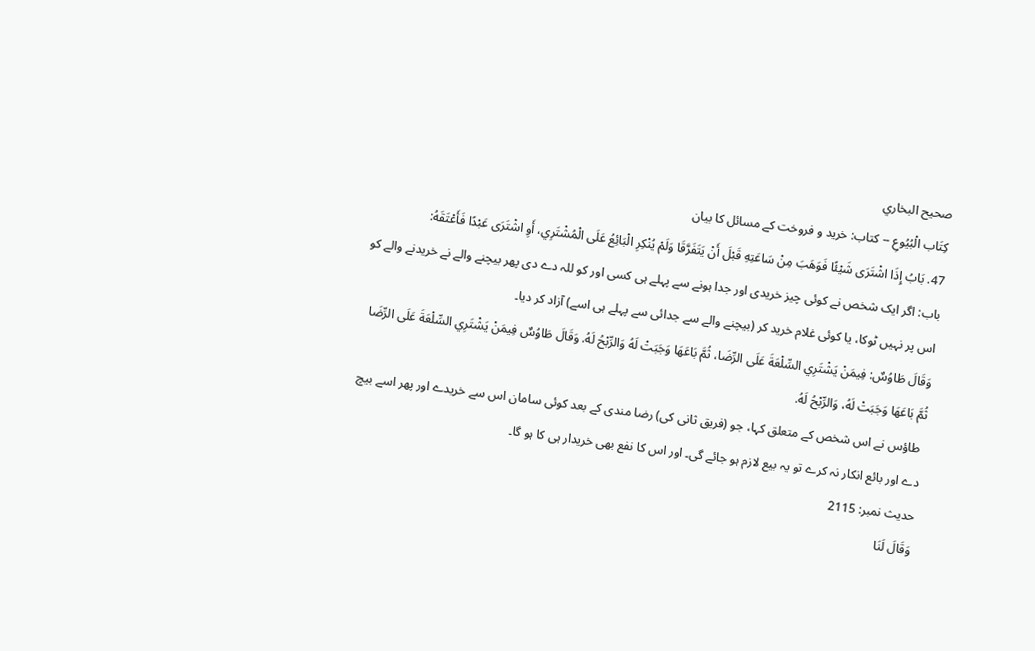صحيح البخاري
كِتَاب الْبُيُوعِ -- کتاب: خرید و فروخت کے مسائل کا بیان
47. بَابُ إِذَا اشْتَرَى شَيْئًا فَوَهَبَ مِنْ سَاعَتِهِ قَبْلَ أَنْ يَتَفَرَّقَا وَلَمْ يُنْكِرِ الْبَائِعُ عَلَى الْمُشْتَرِي، أَوِ اشْتَرَى عَبْدًا فَأَعْتَقَهُ:
باب: اگر ایک شخص نے کوئی چیز خریدی اور جدا ہونے سے پہلے ہی کسی اور کو للہ دے دی پھر بیچنے والے نے خریدنے والے کو اس پر نہیں ٹوکا، یا کوئی غلام خرید کر (بیچنے والے سے جدائی سے پہلے ہی اسے) آزاد کر دیا۔
وَقَالَ طَاوُسٌ: فِيمَنْ يَشْتَرِي السِّلْعَةَ عَلَى الرِّضَا، ثُمَّ بَاعَهَا وَجَبَتْ لَهُ وَالرِّبْحُ لَهُ. وَقَالَ طَاوُسٌ فِيمَنْ يَشْتَرِي السِّلْعَةَ عَلَى الرِّضَا ثُمَّ بَاعَهَا وَجَبَتْ لَهُ، وَالرِّبْحُ لَهُ.
 طاؤس نے اس شخص کے متعلق کہا، جو (فریق ثانی کی) رضا مندی کے بعد کوئی سامان اس سے خریدے اور پھر اسے بیچ دے اور بائع انکار نہ کرے تو یہ بیع لازم ہو جائے گی۔ اور اس کا نفع بھی خریدار ہی کا ہو گا۔
حدیث نمبر: 2115
وَقَالَ لَنَا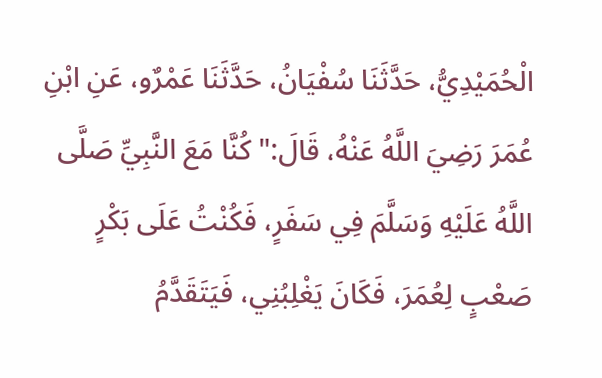الْحُمَيْدِيُّ، حَدَّثَنَا سُفْيَانُ، حَدَّثَنَا عَمْرٌو، عَنِ ابْنِ عُمَرَ رَضِيَ اللَّهُ عَنْهُ، قَالَ:" كُنَّا مَعَ النَّبِيِّ صَلَّى اللَّهُ عَلَيْهِ وَسَلَّمَ فِي سَفَرٍ، فَكُنْتُ عَلَى بَكْرٍ صَعْبٍ لِعُمَرَ، فَكَانَ يَغْلِبُنِي، فَيَتَقَدَّمُ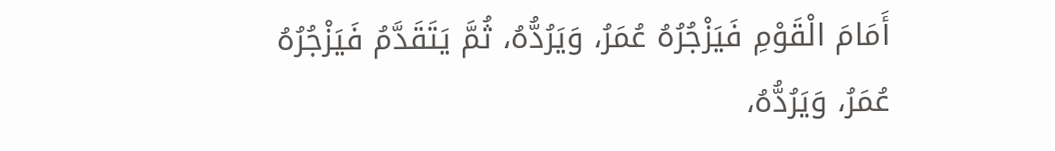أَمَامَ الْقَوْمِ فَيَزْجُرُهُ عُمَرُ، وَيَرُدُّهُ، ثُمَّ يَتَقَدَّمُ فَيَزْجُرُهُ عُمَرُ، وَيَرُدُّهُ،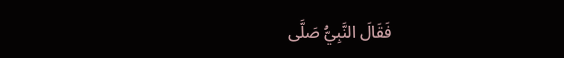فَقَالَ النَّبِيُّ صَلَّى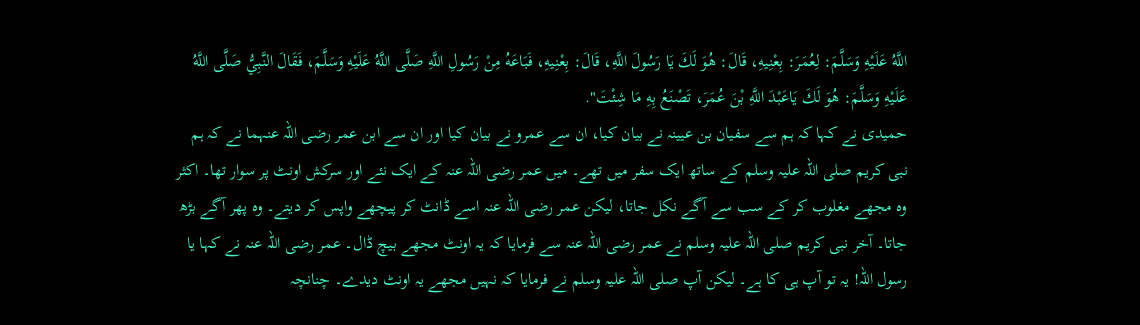اللَّهُ عَلَيْهِ وَسَلَّمَ: لِعُمَرَ: بِعْنِيهِ، قَالَ: هُوَ لَكَ يَا رَسُولَ اللَّهِ، قَالَ: بِعْنِيهِ، فَبَاعَهُ مِنْ رَسُولِ اللَّهِ صَلَّى اللَّهُ عَلَيْهِ وَسَلَّمَ، فَقَالَ النَّبِيُّ صَلَّى اللَّهُ عَلَيْهِ وَسَلَّمَ: هُوَ لَكَ يَاعَبْدَ اللَّهِ بْنَ عُمَرَ، تَصْنَعُ بِهِ مَا شِئْتَ".
حمیدی نے کہا کہ ہم سے سفیان بن عیینہ نے بیان کیا، ان سے عمرو نے بیان کیا اور ان سے ابن عمر رضی اللہ عنہما نے کہ ہم نبی کریم صلی اللہ علیہ وسلم کے ساتھ ایک سفر میں تھے۔ میں عمر رضی اللہ عنہ کے ایک نئے اور سرکش اونٹ پر سوار تھا۔ اکثر وہ مجھے مغلوب کر کے سب سے آگے نکل جاتا، لیکن عمر رضی اللہ عنہ اسے ڈانٹ کر پیچھے واپس کر دیتے۔ وہ پھر آگے بڑھ جاتا۔ آخر نبی کریم صلی اللہ علیہ وسلم نے عمر رضی اللہ عنہ سے فرمایا کہ یہ اونٹ مجھے بیچ ڈال۔ عمر رضی اللہ عنہ نے کہا یا رسول اللہ! یہ تو آپ ہی کا ہے۔ لیکن آپ صلی اللہ علیہ وسلم نے فرمایا کہ نہیں مجھے یہ اونٹ دیدے۔ چنانچہ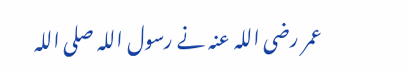عمر رضی اللہ عنہ نے رسول اللہ صلی اللہ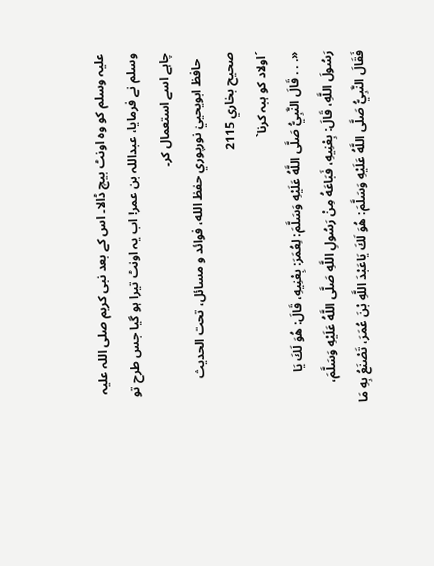علیہ وسلم کو وہ اونٹ بیچ ڈالا۔ اس کے بعد نبی کریم صلی اللہ علیہ وسلم نے فرمایا، عبداللہ بن عمر! اب یہ اونٹ تیرا ہو گیا جس طرح تو چاہے اسے استعمال کر۔
  حافظ ابويحييٰ نورپوري حفظ الله، فوائد و مسائل، تحت الحديث صحيح بخاري 2115
´اولاد کو ہبہ کرنا`
«. . . قَالَ النَّبِيُّ صَلَّى اللَّهُ عَلَيْهِ وَسَلَّمَ: لِعُمَرَ: بِعْنِيهِ، قَالَ: هُوَ لَكَ يَا رَسُولَ اللَّهِ، قَالَ: بِعْنِيهِ، فَبَاعَهُ مِنْ رَسُولِ اللَّهِ صَلَّى اللَّهُ عَلَيْهِ وَسَلَّمَ، فَقَالَ النَّبِيُّ صَلَّى اللَّهُ عَلَيْهِ وَسَلَّمَ: هُوَ لَكَ يَاعَبْدَ اللَّهِ بْنَ عُمَرَ، تَصْنَعُ بِهِ مَا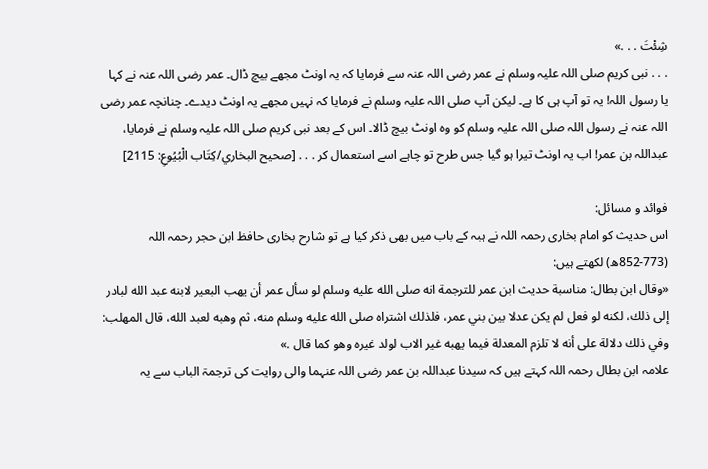شِئْتَ . . .»
. . . نبی کریم صلی اللہ علیہ وسلم نے عمر رضی اللہ عنہ سے فرمایا کہ یہ اونٹ مجھے بیچ ڈال۔ عمر رضی اللہ عنہ نے کہا یا رسول اللہ! یہ تو آپ ہی کا ہے۔ لیکن آپ صلی اللہ علیہ وسلم نے فرمایا کہ نہیں مجھے یہ اونٹ دیدے۔ چنانچہ عمر رضی اللہ عنہ نے رسول اللہ صلی اللہ علیہ وسلم کو وہ اونٹ بیچ ڈالا۔ اس کے بعد نبی کریم صلی اللہ علیہ وسلم نے فرمایا، عبداللہ بن عمر! اب یہ اونٹ تیرا ہو گیا جس طرح تو چاہے اسے استعمال کر . . . [صحيح البخاري/كِتَاب الْبُيُوعِ: 2115]

فوائد و مسائل:
اس حدیث کو امام بخاری رحمہ اللہ نے ہبہ کے باب میں بھی ذکر کیا ہے تو شارح بخاری حافظ ابن حجر رحمہ اللہ (773-852ھ) لکھتے ہیں:
«وقال ابن بطال: مناسبة حديث ابن عمر للترجمة انه صلى الله عليه وسلم لو سأل عمر أن يهب البعير لابنه عبد الله لبادر إلى ذلك، لكنه لو فعل لم يكن عدلا بين بني عمر، فلذلك اشتراه صلى الله عليه وسلم منه، ثم وهبه لعبد الله، قال المهلب: وفي ذلك دلالة على أنه لا تلزم المعدلة فيما يهبه غير الاب لولد غيره وهو كما قال .»
علامہ ابن بطال رحمہ اللہ کہتے ہیں کہ سیدنا عبداللہ بن عمر رضی اللہ عنہما والی روایت کی ترجمۃ الباب سے یہ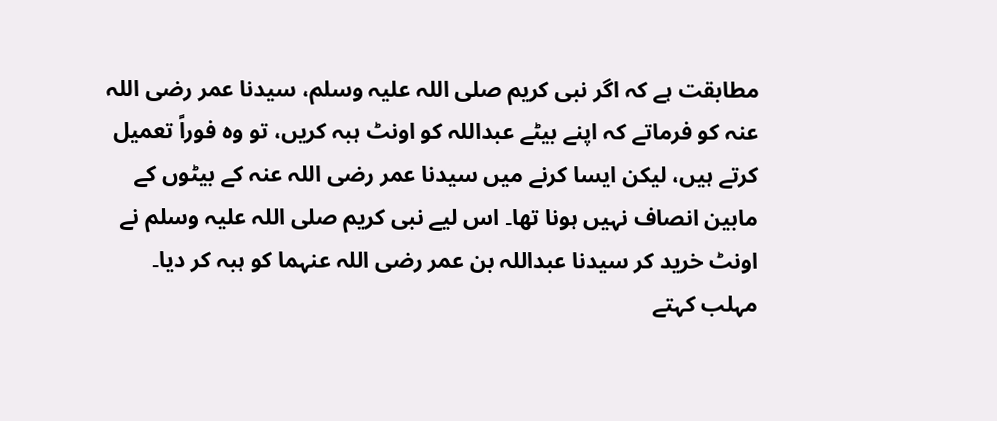مطابقت ہے کہ اگر نبی کریم صلی اللہ علیہ وسلم، سیدنا عمر رضی اللہ عنہ کو فرماتے کہ اپنے بیٹے عبداللہ کو اونٹ ہبہ کریں، تو وہ فوراً تعمیل کرتے ہیں، لیکن ایسا کرنے میں سیدنا عمر رضی اللہ عنہ کے بیٹوں کے مابین انصاف نہیں ہونا تھا۔ اس لیے نبی کریم صلی اللہ علیہ وسلم نے اونٹ خرید کر سیدنا عبداللہ بن عمر رضی اللہ عنہما کو ہبہ کر دیا۔ مہلب کہتے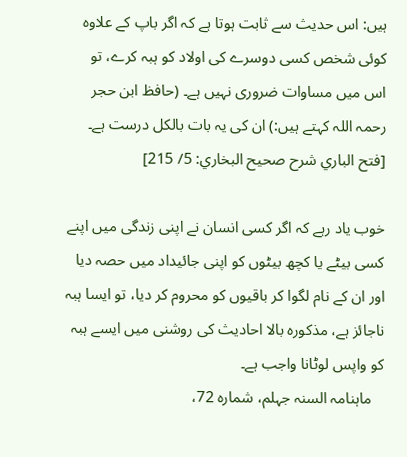ہیں: اس حدیث سے ثابت ہوتا ہے کہ اگر باپ کے علاوہ کوئی شخص کسی دوسرے کی اولاد کو ہبہ کرے، تو اس میں مساوات ضروری نہیں ہے۔ (حافظ ابن حجر رحمہ اللہ کہتے ہیں:) ان کی یہ بات بالکل درست ہے۔ [فتح الباري شرح صحيح البخاري: 5/ 215]

خوب یاد رہے کہ اگر کسی انسان نے اپنی زندگی میں اپنے کسی بیٹے یا کچھ بیٹوں کو اپنی جائیداد میں حصہ دیا اور ان کے نام لگوا کر باقیوں کو محروم کر دیا، تو ایسا ہبہ ناجائز ہے، مذکورہ بالا احادیث کی روشنی میں ایسے ہبہ کو واپس لوٹانا واجب ہے۔
   ماہنامہ السنہ جہلم، شمارہ 72،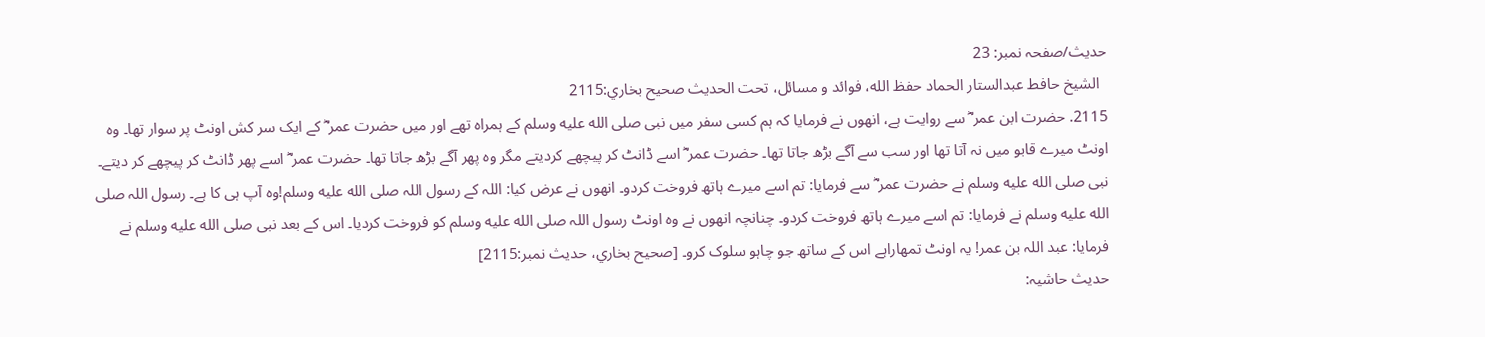حدیث/صفحہ نمبر: 23
  الشيخ حافط عبدالستار الحماد حفظ الله، فوائد و مسائل، تحت الحديث صحيح بخاري:2115
2115. حضرت ابن عمر ؓ سے روایت ہے، انھوں نے فرمایا کہ ہم کسی سفر میں نبی صلى الله عليه وسلم کے ہمراہ تھے اور میں حضرت عمر ؓ کے ایک سر کش اونٹ پر سوار تھا۔ وہ اونٹ میرے قابو میں نہ آتا تھا اور سب سے آگے بڑھ جاتا تھا۔ حضرت عمر ؓ اسے ڈانٹ کر پیچھے کردیتے مگر وہ پھر آگے بڑھ جاتا تھا۔ حضرت عمر ؓ اسے پھر ڈانٹ کر پیچھے کر دیتے۔ نبی صلى الله عليه وسلم نے حضرت عمر ؓ سے فرمایا: تم اسے میرے ہاتھ فروخت کردو۔ انھوں نے عرض کیا: اللہ کے رسول اللہ صلى الله عليه وسلم!وہ آپ ہی کا ہے۔ رسول اللہ صلى الله عليه وسلم نے فرمایا: تم اسے میرے ہاتھ فروخت کردو۔ چنانچہ انھوں نے وہ اونٹ رسول اللہ صلى الله عليه وسلم کو فروخت کردیا۔ اس کے بعد نبی صلى الله عليه وسلم نے فرمایا: عبد اللہ بن عمر! یہ اونٹ تمھاراہے اس کے ساتھ جو چاہو سلوک کرو۔ [صحيح بخاري، حديث نمبر:2115]
حدیث حاشیہ: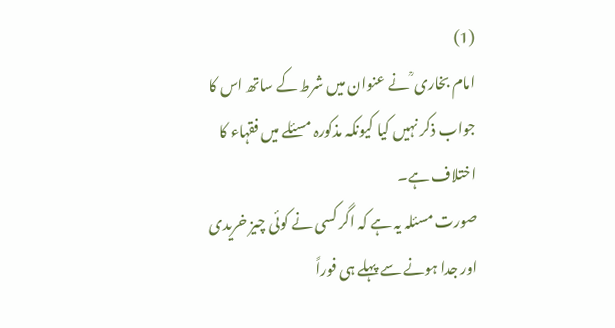(1)
امام بخاری ؒ نے عنوان میں شرط کے ساتھ اس کا جواب ذکر نہیں کیا کیونکہ مذکورہ مسئلے میں فقہاء کا اختلاف ہے۔
صورت مسئلہ یہ ہے کہ اگر کسی نے کوئی چیز خریدی اور جدا ہونے سے پہلے ہی فوراً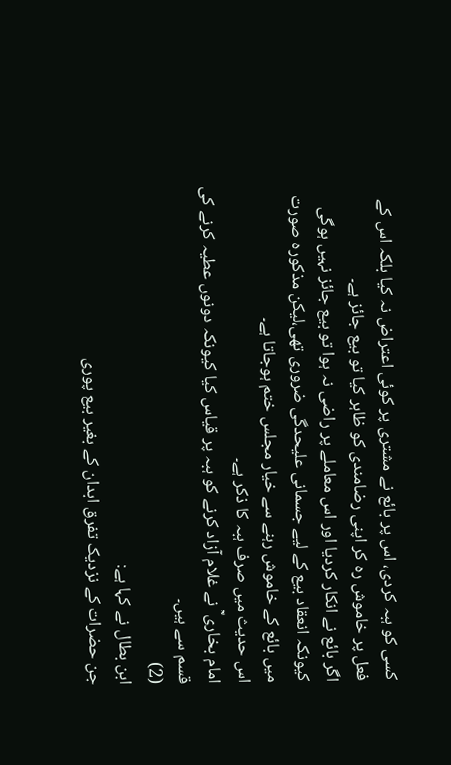کسی کو ہبہ کردی، اس پر بائع نے مشتری پر کوئی اعتراض نہ کیا بلکہ اس کے فعل پر خاموش رہ کر اپنی رضامندی کو ظاہر کیا تو بیع جائز ہے۔
اگر بائع نے انکار کردیا اور اس معاملے پر راضی نہ ہوا تو بیع جائز نہیں ہوگی کیونکہ انعقاد بیع کے لیے جسمانی علیحدگی ضروری تھی،لیکن مذکورہ صورت میں بائع کے خاموش رہنے سے خیار مجلس ختم ہوجاتا ہے۔
اس حدیث میں صرف ہبہ کا ذکر ہے۔
امام بخاری ؒ نے غلام آزاد کرنے کو ہبہ پر قیاس کیا کیونکہ دونوں عطیہ کرنے کی قسم سے ہیں۔
(2)
ابن بطال نے کہا ہے:
جن حضرات کے نزدیک تفرق ابدان کے بغیر بیع پوری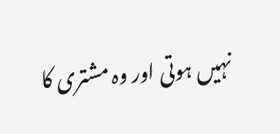نہیں ہوتی اور وہ مشتری کا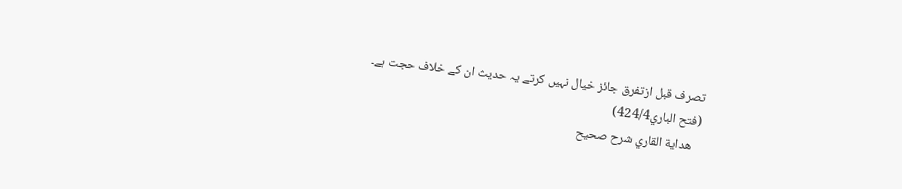تصرف قبل ازتفرق جائز خیال نہیں کرتے یہ حدیث ان کے خلاف حجت ہے۔
(فتح الباري424/4)
   هداية القاري شرح صحيح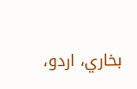بخاري، اردو،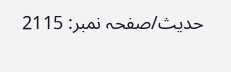حدیث/صفحہ نمبر: 2115